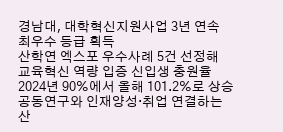경남대, 대학혁신지원사업 3년 연속 최우수 등급 획득
산학연 엑스포 우수사례 5건 선정해 교육혁신 역량 입증 신입생 충원율 2024년 90%에서 올해 101.2%로 상승 공동연구와 인재양성·취업 연결하는 산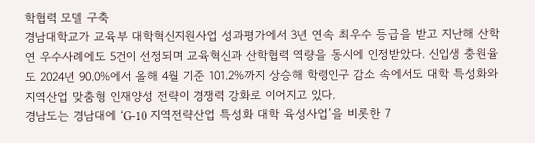학협력 모델 구축
경남대학교가 교육부 대학혁신지원사업 성과평가에서 3년 연속 최우수 등급을 받고 지난해 산학연 우수사례에도 5건이 선정되며 교육혁신과 산학협력 역량을 동시에 인정받았다. 신입생 충원율도 2024년 90.0%에서 올해 4월 기준 101.2%까지 상승해 학령인구 감소 속에서도 대학 특성화와 지역산업 맞춤형 인재양성 전략이 경쟁력 강화로 이어지고 있다.
경남도는 경남대에 ‘G-10 지역전략산업 특성화 대학 육성사업’을 비롯한 7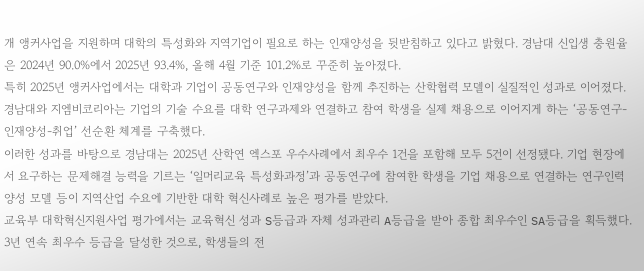개 앵커사업을 지원하며 대학의 특성화와 지역기업이 필요로 하는 인재양성을 뒷받침하고 있다고 밝혔다. 경남대 신입생 충원율은 2024년 90.0%에서 2025년 93.4%, 올해 4월 기준 101.2%로 꾸준히 높아졌다.
특히 2025년 앵커사업에서는 대학과 기업이 공동연구와 인재양성을 함께 추진하는 산학협력 모델이 실질적인 성과로 이어졌다. 경남대와 지엠비코리아는 기업의 기술 수요를 대학 연구과제와 연결하고 참여 학생을 실제 채용으로 이어지게 하는 ‘공동연구-인재양성-취업’ 선순환 체계를 구축했다.
이러한 성과를 바탕으로 경남대는 2025년 산학연 엑스포 우수사례에서 최우수 1건을 포함해 모두 5건이 선정됐다. 기업 현장에서 요구하는 문제해결 능력을 기르는 ‘일머리교육 특성화과정’과 공동연구에 참여한 학생을 기업 채용으로 연결하는 연구인력 양성 모델 등이 지역산업 수요에 기반한 대학 혁신사례로 높은 평가를 받았다.
교육부 대학혁신지원사업 평가에서는 교육혁신 성과 S등급과 자체 성과관리 A등급을 받아 종합 최우수인 SA등급을 획득했다. 3년 연속 최우수 등급을 달성한 것으로, 학생들의 전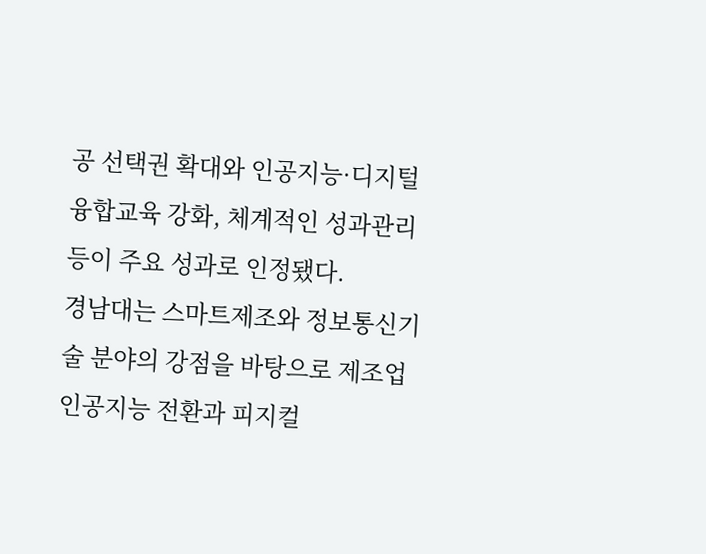공 선택권 확대와 인공지능·디지털 융합교육 강화, 체계적인 성과관리 등이 주요 성과로 인정됐다.
경남대는 스마트제조와 정보통신기술 분야의 강점을 바탕으로 제조업 인공지능 전환과 피지컬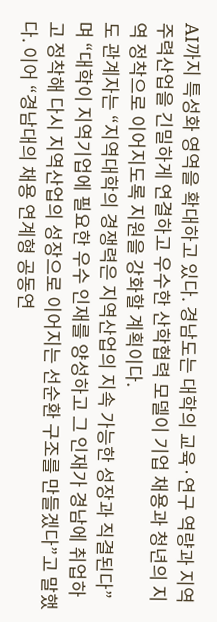AI까지 특성화 영역을 확대하고 있다. 경남도는 대학의 교육·연구 역량과 지역 주력산업을 긴밀하게 연결하고 우수한 산학협력 모델이 기업 채용과 청년의 지역 정착으로 이어지도록 지원을 강화할 계획이다.
도 관계자는 “지역대학의 경쟁력은 지역산업의 지속 가능한 성장과 직결된다”며 “대학이 지역기업에 필요한 우수 인재를 양성하고 그 인재가 경남에 취업하고 정착해 다시 지역산업의 성장으로 이어지는 선순환 구조를 만들겠다”고 말했다. 이어 “경남대의 채용 연계형 공동연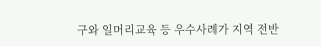구와 일머리교육 등 우수사례가 지역 전반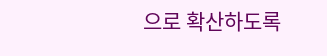으로 확산하도록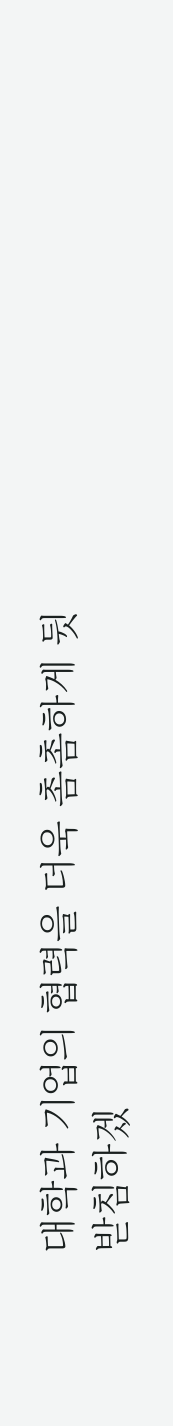대학과 기업의 협력을 더욱 촘촘하게 뒷받침하겠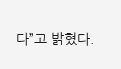다”고 밝혔다.